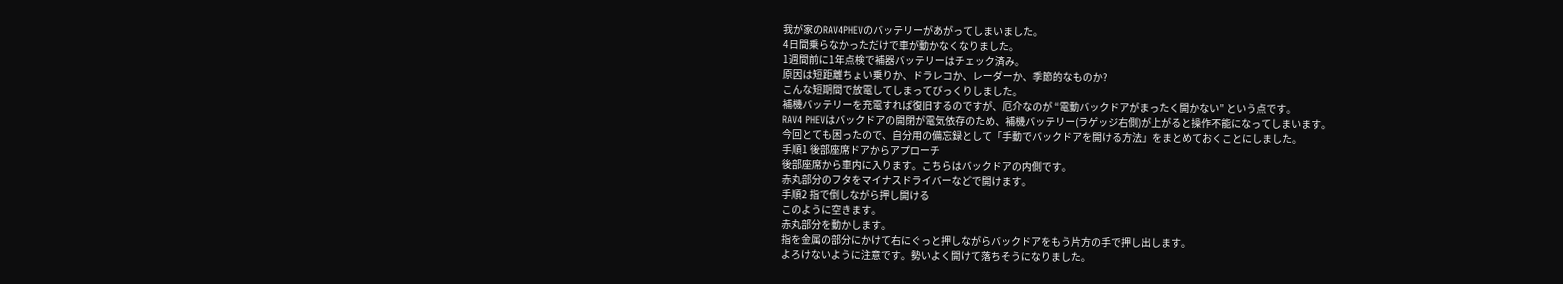我が家のRAV4PHEVのバッテリーがあがってしまいました。
4日間乗らなかっただけで車が動かなくなりました。
1週間前に1年点検で補器バッテリーはチェック済み。
原因は短距離ちょい乗りか、ドラレコか、レーダーか、季節的なものか?
こんな短期間で放電してしまってびっくりしました。
補機バッテリーを充電すれば復旧するのですが、厄介なのが “電動バックドアがまったく開かない” という点です。
RAV4 PHEVはバックドアの開閉が電気依存のため、補機バッテリー(ラゲッジ右側)が上がると操作不能になってしまいます。
今回とても困ったので、自分用の備忘録として「手動でバックドアを開ける方法」をまとめておくことにしました。
手順1 後部座席ドアからアプローチ
後部座席から車内に入ります。こちらはバックドアの内側です。
赤丸部分のフタをマイナスドライバーなどで開けます。
手順2 指で倒しながら押し開ける
このように空きます。
赤丸部分を動かします。
指を金属の部分にかけて右にぐっと押しながらバックドアをもう片方の手で押し出します。
よろけないように注意です。勢いよく開けて落ちそうになりました。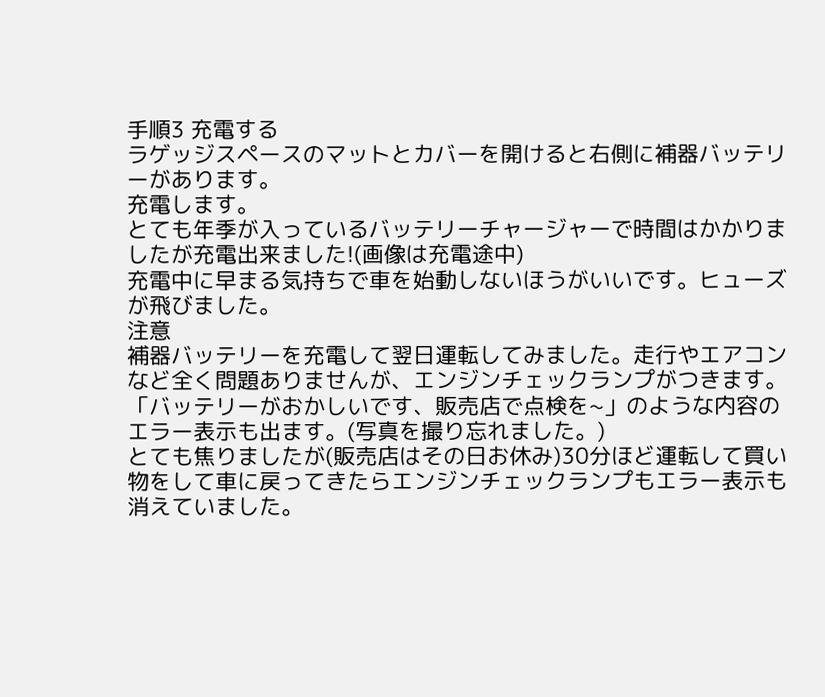手順3 充電する
ラゲッジスペースのマットとカバーを開けると右側に補器バッテリーがあります。
充電します。
とても年季が入っているバッテリーチャージャーで時間はかかりましたが充電出来ました!(画像は充電途中)
充電中に早まる気持ちで車を始動しないほうがいいです。ヒューズが飛びました。
注意
補器バッテリーを充電して翌日運転してみました。走行やエアコンなど全く問題ありませんが、エンジンチェックランプがつきます。
「バッテリーがおかしいです、販売店で点検を~」のような内容のエラー表示も出ます。(写真を撮り忘れました。)
とても焦りましたが(販売店はその日お休み)30分ほど運転して買い物をして車に戻ってきたらエンジンチェックランプもエラー表示も消えていました。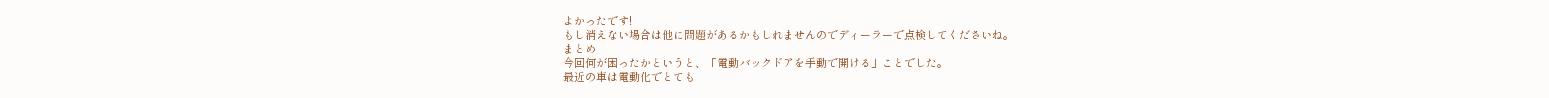よかったです!
もし消えない場合は他に問題があるかもしれませんのでディーラーで点検してくださいね。
まとめ
今回何が困ったかというと、「電動バックドアを手動で開ける」ことでした。
最近の車は電動化でとても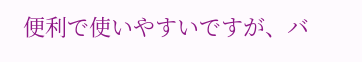便利で使いやすいですが、バ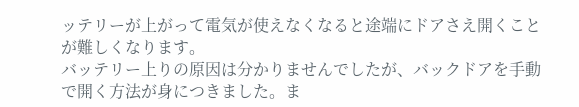ッテリーが上がって電気が使えなくなると途端にドアさえ開くことが難しくなります。
バッテリー上りの原因は分かりませんでしたが、バックドアを手動で開く方法が身につきました。ま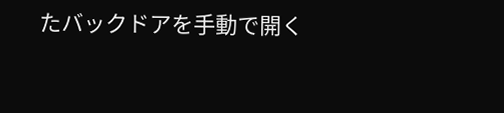たバックドアを手動で開く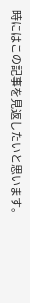時にはこの記事を見返したいと思います。